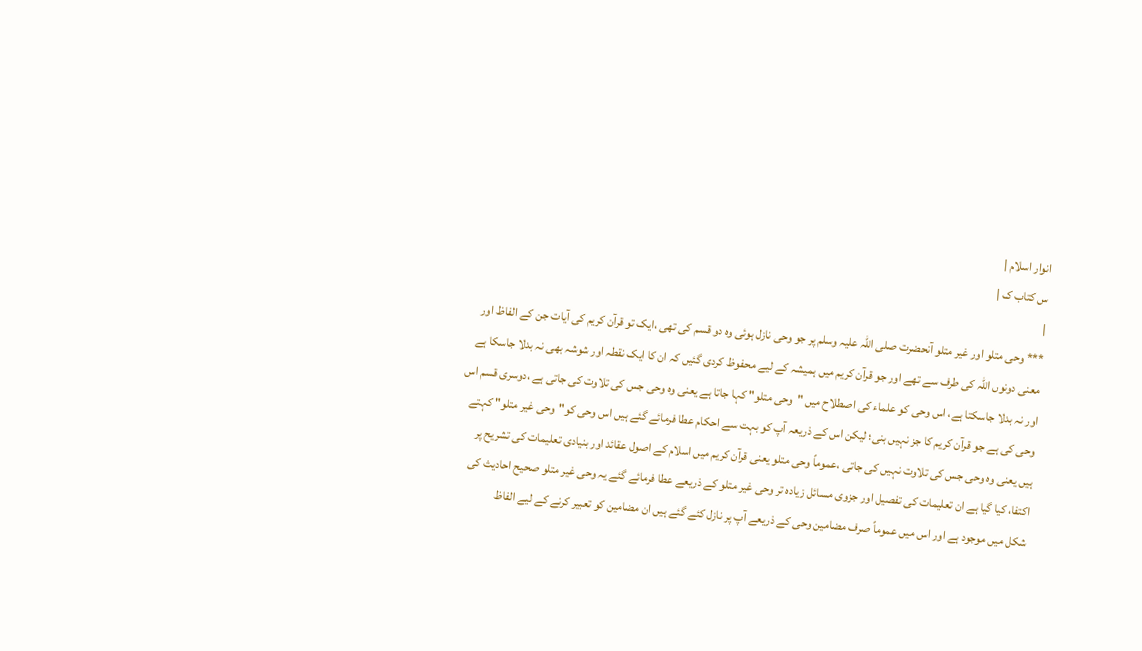انوار اسلام |
س کتاب ک |
|
*** وحی متلو اور غیر متلو آنحضرت صلی اللہ علیہ وسلم پر جو وحی نازل ہوئی وہ دو قسم کی تھی ،ایک تو قرآن کریم کی آیات جن کے الفاظ اور معنی دونوں اللہ کی طرف سے تھے اور جو قرآن کریم میں ہمیشہ کے لیے محفوظ کردی گئیں کہ ان کا ایک نقطہ اور شوشہ بھی نہ بدلا جاسکا ہے اور نہ بدلا جاسکتا ہے، اس وحی کو علماء کی اصطلاح میں "وحی متلو" کہا جاتا ہے یعنی وہ وحی جس کی تلاوت کی جاتی ہے ،دوسری قسم اس وحی کی ہے جو قرآن کریم کا جز نہیں بنی؛ لیکن اس کے ذریعہ آپ کو بہت سے احکام عطا فرمائے گئے ہیں اس وحی کو"وحی غیر متلو" کہتے ہیں یعنی وہ وحی جس کی تلاوت نہیں کی جاتی ،عموماً وحی متلو یعنی قرآن کریم میں اسلام کے اصول عقائد اور بنیادی تعلیمات کی تشریح پر اکتفا، کیا گیا ہے ان تعلیمات کی تفصیل اور جزوی مسائل زیادہ تر وحی غیر متلو کے ذریعے عطا فرمائے گئے یہ وحی غیر متلو صحیح احادیث کی شکل میں موجود ہے اور اس میں عموماً صرف مضامین وحی کے ذریعے آپ پر نازل کئے گئے ہیں ان مضامین کو تعبیر کرنے کے لیے الفاظ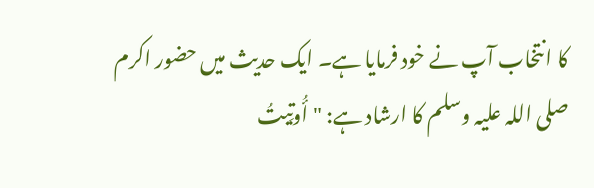کا انتخاب آپ نے خود فرمایا ہے۔ ایک حدیث میں حضور اکرم صلی اللہ علیہ وسلم کا ارشاد ہے: "أُوتِيتُ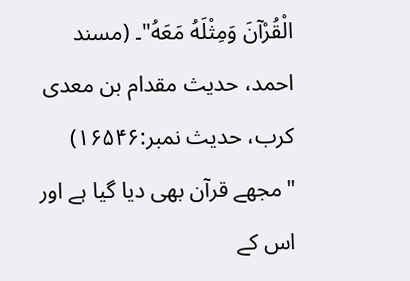الْقُرْآنَ وَمِثْلَهُ مَعَهُ"۔ (مسند احمد، حدیث مقدام بن معدی کرب، حدیث نمبر:۱۶۵۴۶) "مجھے قرآن بھی دیا گیا ہے اور اس کے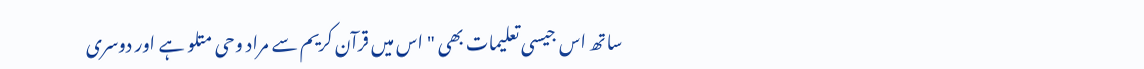ساتھ اس جیسی تعلیمات بھی "اس میں قرآن کریم سے مراد وحی متلو ہے اور دوسری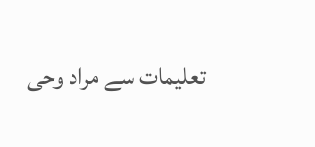تعلیمات سے مراد وحی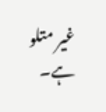غیر متلو ہے۔